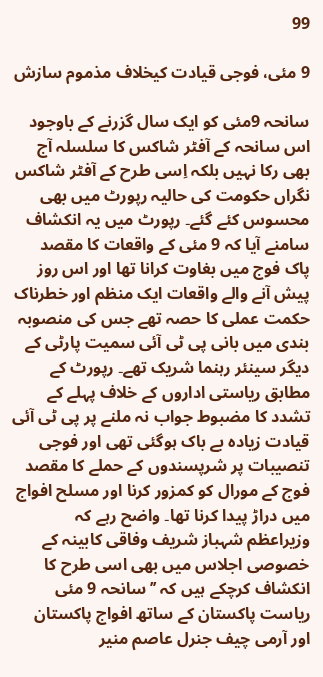99

9 مئی، فوجی قیادت کیخلاف مذموم سازش

سانحہ 9مئی کو ایک سال گزرنے کے باوجود اس سانحہ کے آفٹر شاکس کا سلسلہ آج بھی رکا نہیں بلکہ اِسی طرح کے آفٹر شاکس نگراں حکومت کی حالیہ رپورٹ میں بھی محسوس کئے گئے۔ رپورٹ میں یہ انکشاف سامنے آیا کہ 9 مئی کے واقعات کا مقصد پاک فوج میں بغاوت کرانا تھا اور اس روز پیش آنے والے واقعات ایک منظم اور خطرناک حکمت عملی کا حصہ تھے جس کی منصوبہ بندی میں بانی پی ٹی آئی سمیت پارٹی کے دیگر سینئر رہنما شریک تھے۔ رپورٹ کے مطابق ریاستی اداروں کے خلاف پہلے کے تشدد کا مضبوط جواب نہ ملنے پر پی ٹی آئی قیادت زیادہ بے باک ہوگئی تھی اور فوجی تنصیبات پر شرپسندوں کے حملے کا مقصد فوج کے مورال کو کمزور کرنا اور مسلح افواج میں دراڑ پیدا کرنا تھا۔ واضح رہے کہ وزیراعظم شہباز شریف وفاقی کابینہ کے خصوصی اجلاس میں بھی اسی طرح کا انکشاف کرچکے ہیں کہ ’’سانحہ 9 مئی ریاست پاکستان کے ساتھ افواج پاکستان اور آرمی چیف جنرل عاصم منیر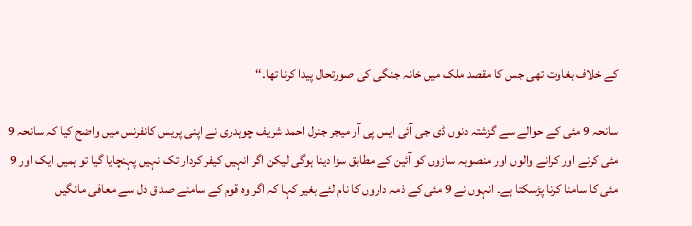کے خلاف بغاوت تھی جس کا مقصد ملک میں خانہ جنگی کی صورتحال پیدا کرنا تھا۔‘‘

سانحہ 9 مئی کے حوالے سے گزشتہ دنوں ڈی جی آئی ایس پی آر میجر جنرل احمد شریف چوہدری نے اپنی پریس کانفرنس میں واضح کیا کہ سانحہ 9 مئی کرنے اور کرانے والوں اور منصوبہ سازوں کو آئین کے مطابق سزا دینا ہوگی لیکن اگر انہیں کیفر کردار تک نہیں پہنچایا گیا تو ہمیں ایک اور 9 مئی کا سامنا کرنا پڑسکتا ہے۔ انہوں نے 9 مئی کے ذمہ داروں کا نام لئے بغیر کہا کہ اگر وہ قوم کے سامنے صد ق دل سے معافی مانگیں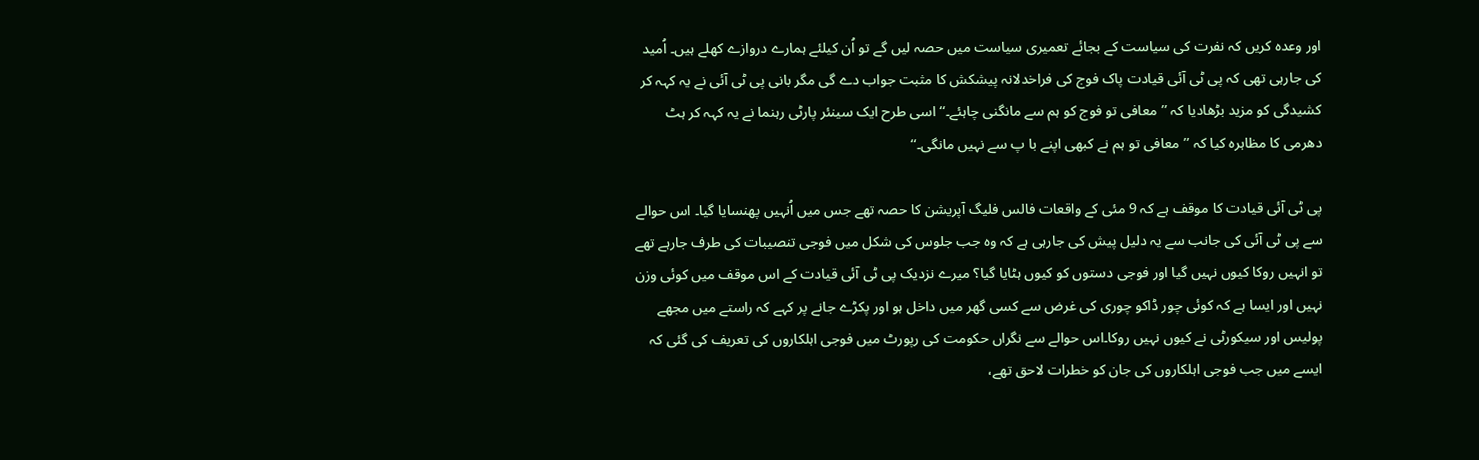اور وعدہ کریں کہ نفرت کی سیاست کے بجائے تعمیری سیاست میں حصہ لیں گے تو اُن کیلئے ہمارے دروازے کھلے ہیں۔ اُمید کی جارہی تھی کہ پی ٹی آئی قیادت پاک فوج کی فراخدلانہ پیشکش کا مثبت جواب دے گی مگر بانی پی ٹی آئی نے یہ کہہ کر کشیدگی کو مزید بڑھادیا کہ ’’معافی تو فوج کو ہم سے مانگنی چاہئے۔‘‘ اسی طرح ایک سینئر پارٹی رہنما نے یہ کہہ کر ہٹ دھرمی کا مظاہرہ کیا کہ ’’معافی تو ہم نے کبھی اپنے با پ سے نہیں مانگی۔‘‘

پی ٹی آئی قیادت کا موقف ہے کہ 9 مئی کے واقعات فالس فلیگ آپریشن کا حصہ تھے جس میں اُنہیں پھنسایا گیا۔ اس حوالے سے پی ٹی آئی کی جانب سے یہ دلیل پیش کی جارہی ہے کہ وہ جب جلوس کی شکل میں فوجی تنصیبات کی طرف جارہے تھے تو انہیں روکا کیوں نہیں گیا اور فوجی دستوں کو کیوں ہٹایا گیا؟ میرے نزدیک پی ٹی آئی قیادت کے اس موقف میں کوئی وزن نہیں اور ایسا ہے کہ کوئی چور ڈاکو چوری کی غرض سے کسی گھر میں داخل ہو اور پکڑے جانے پر کہے کہ راستے میں مجھے پولیس اور سیکورٹی نے کیوں نہیں روکا۔اس حوالے سے نگراں حکومت کی رپورٹ میں فوجی اہلکاروں کی تعریف کی گئی کہ ایسے میں جب فوجی اہلکاروں کی جان کو خطرات لاحق تھے،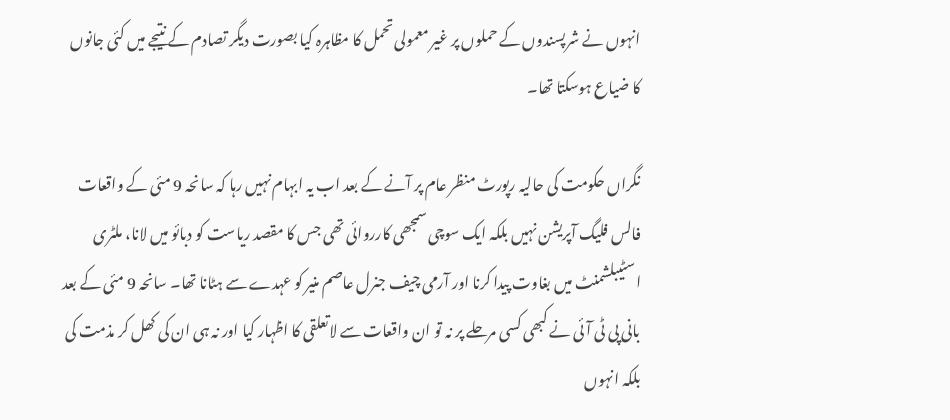انہوں نے شرپسندوں کے حملوں پر غیر معمولی تحمل کا مظاہرہ کیا بصورت دیگر تصادم کے نتیجے میں کئی جانوں کا ضیاع ہوسکتا تھا۔

نگراں حکومت کی حالیہ رپورٹ منظر عام پر آنے کے بعد اب یہ ابہام نہیں رہا کہ سانحہ 9 مئی کے واقعات فالس فلیگ آپریشن نہیں بلکہ ایک سوچی سمجھی کارروائی تھی جس کا مقصد ریاست کو دبائو میں لانا، ملٹری اسٹیبلشمنٹ میں بغاوت پیدا کرنا اور آرمی چیف جنرل عاصم منیر کو عہدے سے ہٹانا تھا۔ سانحہ 9 مئی کے بعد بانی پی ٹی آئی نے کبھی کسی مرحلے پر نہ تو ان واقعات سے لاتعلقی کا اظہار کیا اور نہ ہی ان کی کھل کر مذمت کی بلکہ انہوں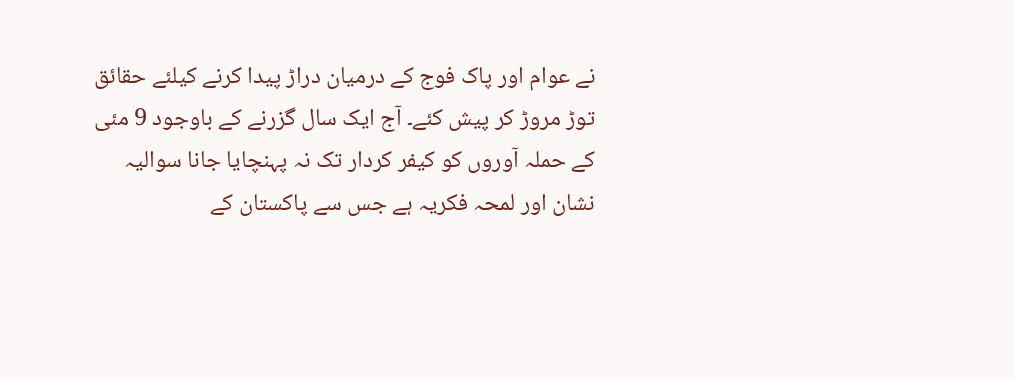نے عوام اور پاک فوج کے درمیان دراڑ پیدا کرنے کیلئے حقائق توڑ مروڑ کر پیش کئے۔ آج ایک سال گزرنے کے باوجود 9 مئی کے حملہ آوروں کو کیفر کردار تک نہ پہنچایا جانا سوالیہ نشان اور لمحہ فکریہ ہے جس سے پاکستان کے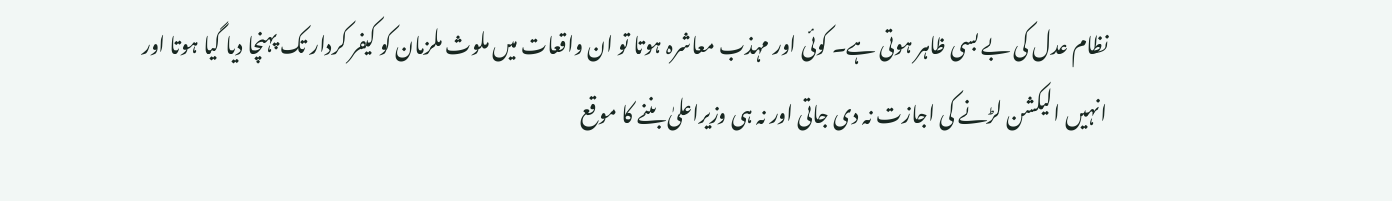نظام عدل کی بے بسی ظاہر ہوتی ہے۔ کوئی اور مہذب معاشرہ ہوتا تو ان واقعات میں ملوث ملزمان کو کیفر کردار تک پہنچا دیا گیا ہوتا اور انہیں الیکشن لڑنے کی اجازت نہ دی جاتی اور نہ ہی وزیراعلیٰ بننے کا موقع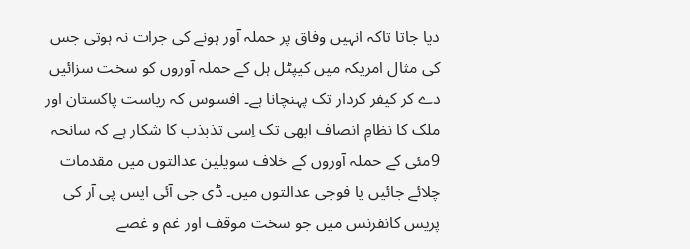دیا جاتا تاکہ انہیں وفاق پر حملہ آور ہونے کی جرات نہ ہوتی جس کی مثال امریکہ میں کیپٹل ہل کے حملہ آوروں کو سخت سزائیں دے کر کیفر کردار تک پہنچانا ہے۔ افسوس کہ ریاست پاکستان اور ملک کا نظامِ انصاف ابھی تک اِسی تذبذب کا شکار ہے کہ سانحہ 9مئی کے حملہ آوروں کے خلاف سویلین عدالتوں میں مقدمات چلائے جائیں یا فوجی عدالتوں میں۔ ڈی جی آئی ایس پی آر کی پریس کانفرنس میں جو سخت موقف اور غم و غصے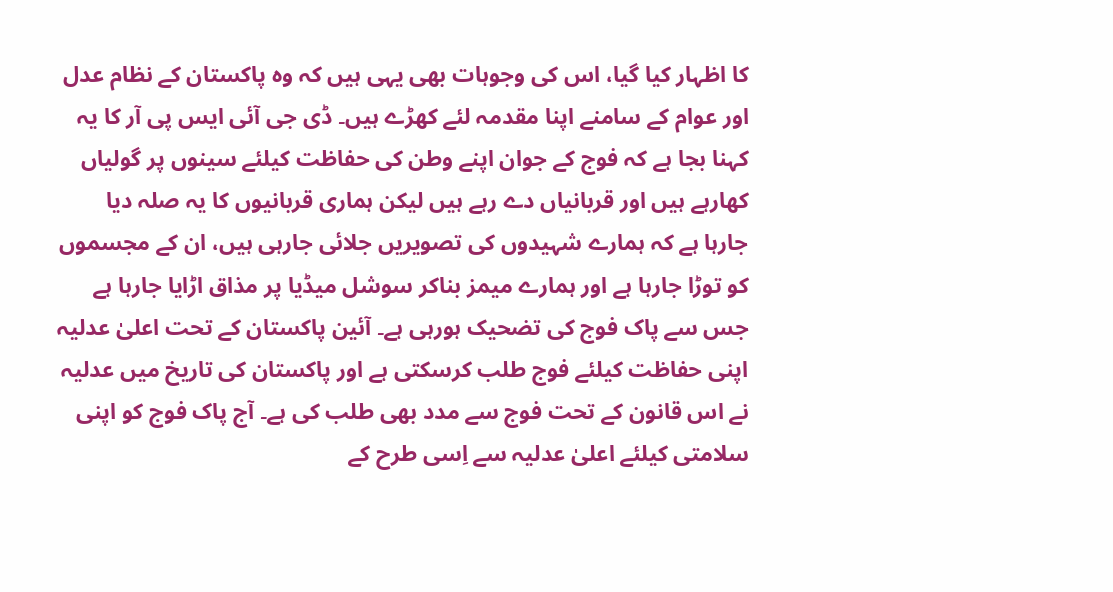کا اظہار کیا گیا، اس کی وجوہات بھی یہی ہیں کہ وہ پاکستان کے نظام عدل اور عوام کے سامنے اپنا مقدمہ لئے کھڑے ہیں۔ ڈی جی آئی ایس پی آر کا یہ کہنا بجا ہے کہ فوج کے جوان اپنے وطن کی حفاظت کیلئے سینوں پر گولیاں کھارہے ہیں اور قربانیاں دے رہے ہیں لیکن ہماری قربانیوں کا یہ صلہ دیا جارہا ہے کہ ہمارے شہیدوں کی تصویریں جلائی جارہی ہیں، ان کے مجسموں کو توڑا جارہا ہے اور ہمارے میمز بناکر سوشل میڈیا پر مذاق اڑایا جارہا ہے جس سے پاک فوج کی تضحیک ہورہی ہے۔ آئین پاکستان کے تحت اعلیٰ عدلیہ اپنی حفاظت کیلئے فوج طلب کرسکتی ہے اور پاکستان کی تاریخ میں عدلیہ نے اس قانون کے تحت فوج سے مدد بھی طلب کی ہے۔ آج پاک فوج کو اپنی سلامتی کیلئے اعلیٰ عدلیہ سے اِسی طرح کے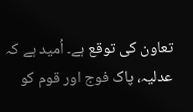تعاون کی توقع ہے۔ اُمید ہے کہ عدلیہ، پاک فوج اور قوم کو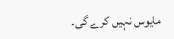مایوس نہیں کرے گی۔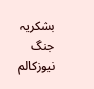بشکریہ جنگ نیوزکالم